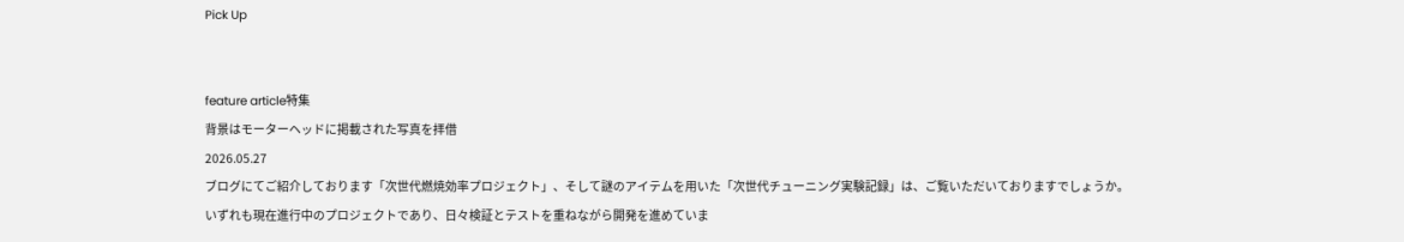Pick Up


feature article特集
背景はモーターヘッドに掲載された写真を拝借
2026.05.27
ブログにてご紹介しております「次世代燃焼効率プロジェクト」、そして謎のアイテムを用いた「次世代チューニング実験記録」は、ご覧いただいておりますでしょうか。
いずれも現在進行中のプロジェクトであり、日々検証とテストを重ねながら開発を進めていま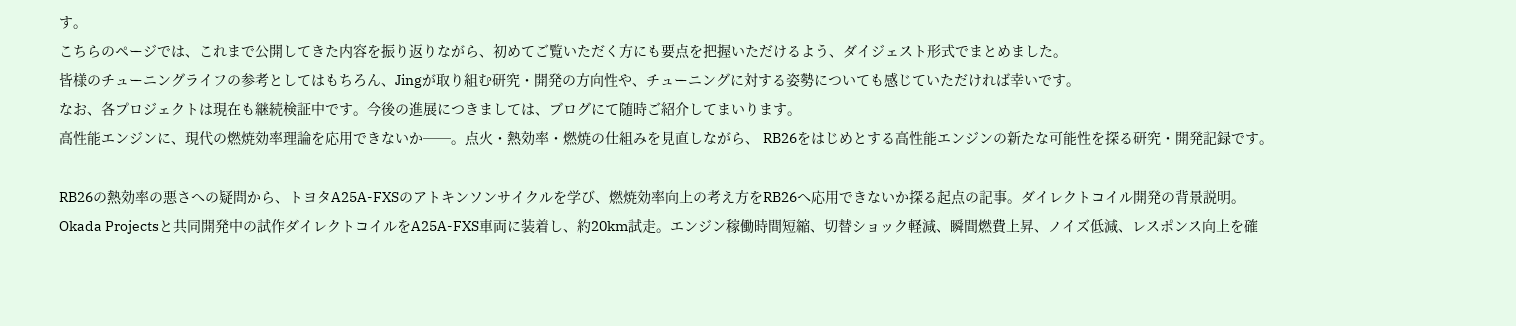す。
こちらのページでは、これまで公開してきた内容を振り返りながら、初めてご覧いただく方にも要点を把握いただけるよう、ダイジェスト形式でまとめました。
皆様のチューニングライフの参考としてはもちろん、Jingが取り組む研究・開発の方向性や、チューニングに対する姿勢についても感じていただければ幸いです。
なお、各プロジェクトは現在も継続検証中です。今後の進展につきましては、ブログにて随時ご紹介してまいります。
高性能エンジンに、現代の燃焼効率理論を応用できないか──。点火・熱効率・燃焼の仕組みを見直しながら、 RB26をはじめとする高性能エンジンの新たな可能性を探る研究・開発記録です。

RB26の熱効率の悪さへの疑問から、トヨタA25A-FXSのアトキンソンサイクルを学び、燃焼効率向上の考え方をRB26へ応用できないか探る起点の記事。ダイレクトコイル開発の背景説明。
Okada Projectsと共同開発中の試作ダイレクトコイルをA25A-FXS車両に装着し、約20km試走。エンジン稼働時間短縮、切替ショック軽減、瞬間燃費上昇、ノイズ低減、レスポンス向上を確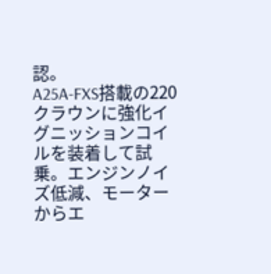認。
A25A-FXS搭載の220クラウンに強化イグニッションコイルを装着して試乗。エンジンノイズ低減、モーターからエ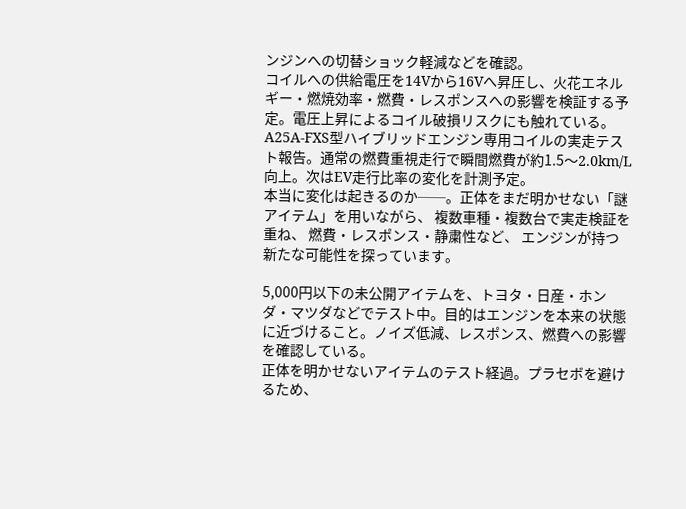ンジンへの切替ショック軽減などを確認。
コイルへの供給電圧を14Vから16Vへ昇圧し、火花エネルギー・燃焼効率・燃費・レスポンスへの影響を検証する予定。電圧上昇によるコイル破損リスクにも触れている。
A25A-FXS型ハイブリッドエンジン専用コイルの実走テスト報告。通常の燃費重視走行で瞬間燃費が約1.5〜2.0km/L向上。次はEV走行比率の変化を計測予定。
本当に変化は起きるのか──。正体をまだ明かせない「謎アイテム」を用いながら、 複数車種・複数台で実走検証を重ね、 燃費・レスポンス・静粛性など、 エンジンが持つ新たな可能性を探っています。

5,000円以下の未公開アイテムを、トヨタ・日産・ホンダ・マツダなどでテスト中。目的はエンジンを本来の状態に近づけること。ノイズ低減、レスポンス、燃費への影響を確認している。
正体を明かせないアイテムのテスト経過。プラセボを避けるため、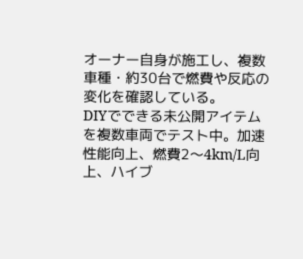オーナー自身が施工し、複数車種・約30台で燃費や反応の変化を確認している。
DIYでできる未公開アイテムを複数車両でテスト中。加速性能向上、燃費2〜4km/L向上、ハイブ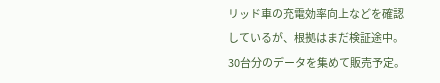リッド車の充電効率向上などを確認しているが、根拠はまだ検証途中。30台分のデータを集めて販売予定。